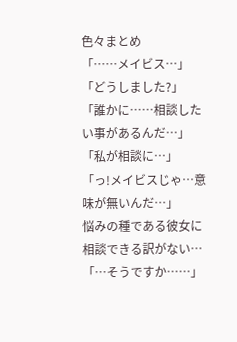色々まとめ
「……メイビス…」
「どうしました?」
「誰かに……相談したい事があるんだ…」
「私が相談に…」
「っ!メイビスじゃ…意味が無いんだ…」
悩みの種である彼女に相談できる訳がない…
「…そうですか……」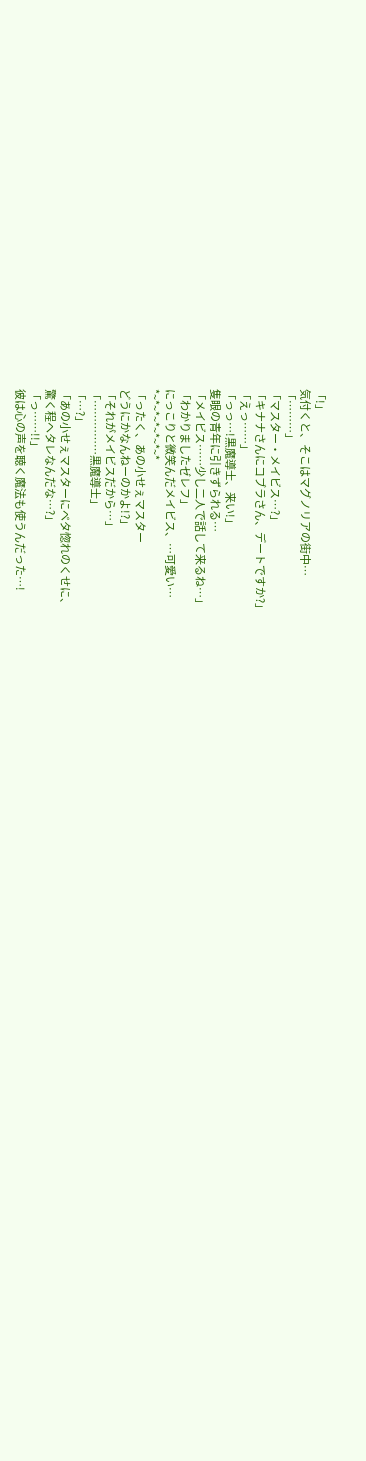「!」
気付くと、そこはマグノリアの街中…
「………」
「マスター・メイビス…?」
「キナナさんにコブラさん、デートですか?」
「えっ……」
「っっ…!黒魔導士、来い!」
隻眼の青年に引きずられる…
「メイビス……少し二人で話して来るね…」
「わかりましたゼレフ」
にっこりと微笑んだメイビス、…可愛い…
*~*~*~*~*~*~*
「ったく、あの小せぇマスター
どうにかなんねーのかよ!?」
「それがメイビスだから…」
「……………黒魔導士」
「…?」
「あの小せぇマスターにベタ惚れのくせに、
驚く程ヘタレなんだな…?」
「っ……!!」
彼は心の声を聴く魔法も使うんだった…!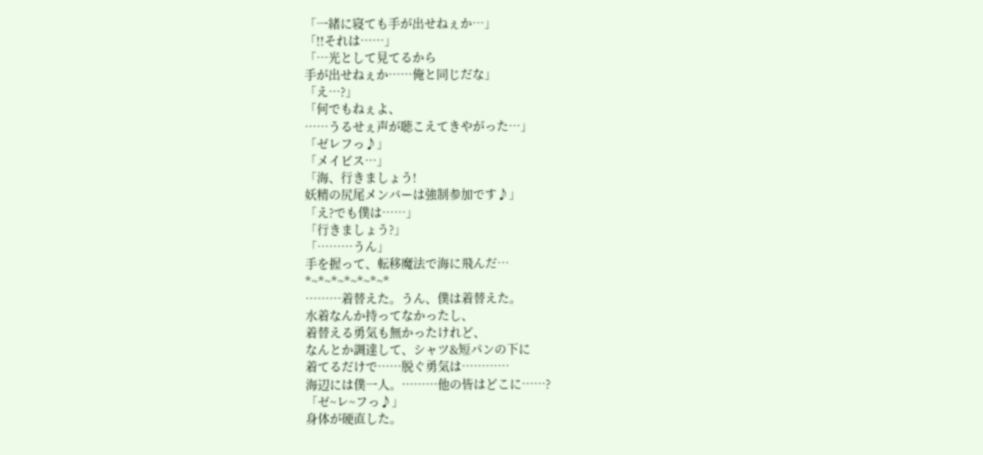「一緒に寝ても手が出せねぇか…」
「!!それは……」
「…光として見てるから
手が出せねぇか……俺と同じだな」
「え…?」
「何でもねぇよ、
……うるせぇ声が聴こえてきやがった…」
「ゼレフっ♪」
「メイビス…」
「海、行きましょう!
妖精の尻尾メンバーは強制参加です♪」
「え?でも僕は……」
「行きましょう?」
「………うん」
手を握って、転移魔法で海に飛んだ…
*~*~*~*~*~*~*
………着替えた。うん、僕は着替えた。
水着なんか持ってなかったし、
着替える勇気も無かったけれど、
なんとか調達して、シャツ&短パンの下に
着てるだけで……脱ぐ勇気は…………
海辺には僕一人。………他の皆はどこに……?
「ゼ~レ~フっ♪」
身体が硬直した。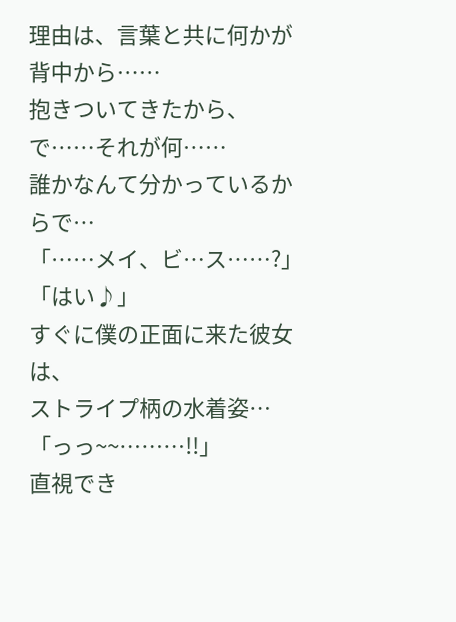理由は、言葉と共に何かが背中から……
抱きついてきたから、で……それが何……
誰かなんて分かっているからで…
「……メイ、ビ…ス……?」
「はい♪」
すぐに僕の正面に来た彼女は、
ストライプ柄の水着姿…
「っっ~~………!!」
直視でき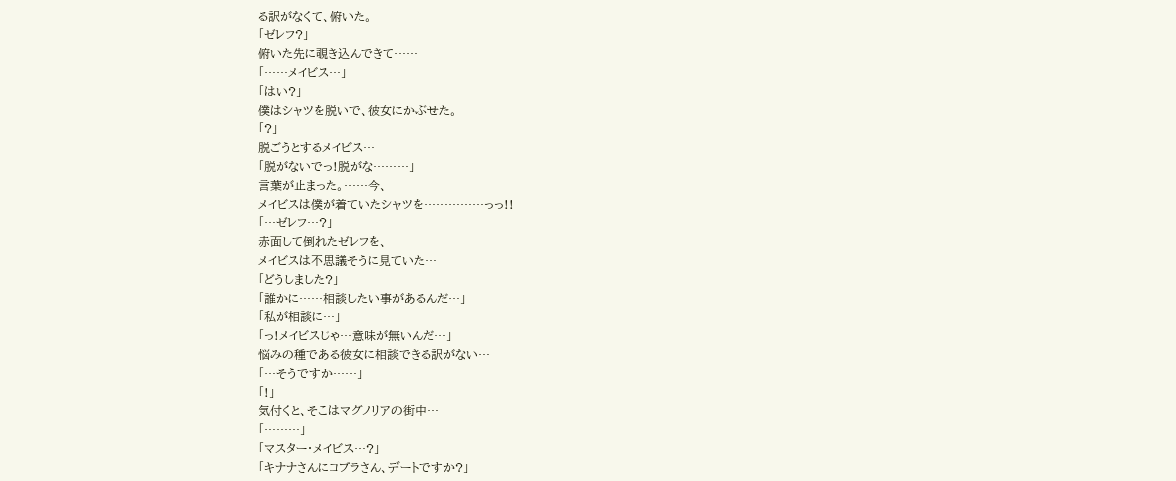る訳がなくて、俯いた。
「ゼレフ?」
俯いた先に覗き込んできて……
「……メイビス…」
「はい?」
僕はシャツを脱いで、彼女にかぶせた。
「?」
脱ごうとするメイビス…
「脱がないでっ!脱がな………」
言葉が止まった。……今、
メイビスは僕が着ていたシャツを……………っっ!!
「…ゼレフ…?」
赤面して倒れたゼレフを、
メイビスは不思議そうに見ていた…
「どうしました?」
「誰かに……相談したい事があるんだ…」
「私が相談に…」
「っ!メイビスじゃ…意味が無いんだ…」
悩みの種である彼女に相談できる訳がない…
「…そうですか……」
「!」
気付くと、そこはマグノリアの街中…
「………」
「マスター・メイビス…?」
「キナナさんにコブラさん、デートですか?」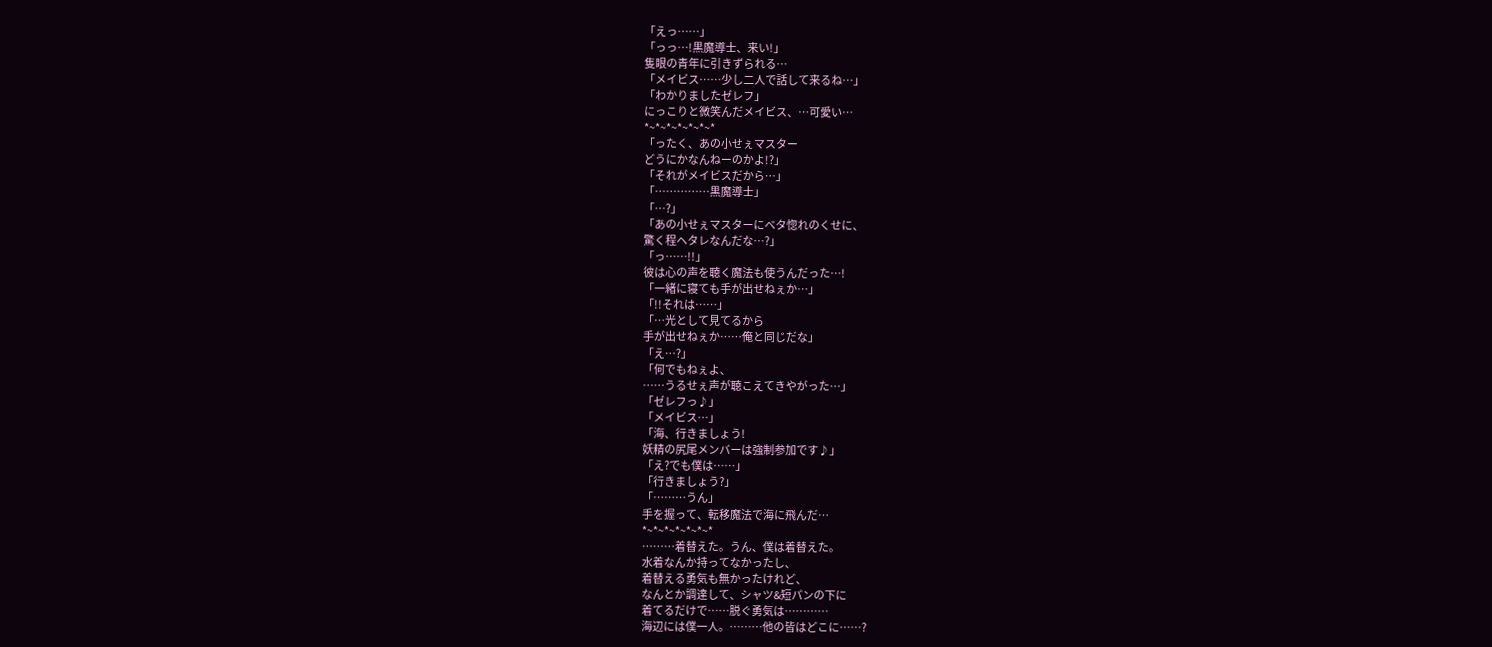「えっ……」
「っっ…!黒魔導士、来い!」
隻眼の青年に引きずられる…
「メイビス……少し二人で話して来るね…」
「わかりましたゼレフ」
にっこりと微笑んだメイビス、…可愛い…
*~*~*~*~*~*~*
「ったく、あの小せぇマスター
どうにかなんねーのかよ!?」
「それがメイビスだから…」
「……………黒魔導士」
「…?」
「あの小せぇマスターにベタ惚れのくせに、
驚く程ヘタレなんだな…?」
「っ……!!」
彼は心の声を聴く魔法も使うんだった…!
「一緒に寝ても手が出せねぇか…」
「!!それは……」
「…光として見てるから
手が出せねぇか……俺と同じだな」
「え…?」
「何でもねぇよ、
……うるせぇ声が聴こえてきやがった…」
「ゼレフっ♪」
「メイビス…」
「海、行きましょう!
妖精の尻尾メンバーは強制参加です♪」
「え?でも僕は……」
「行きましょう?」
「………うん」
手を握って、転移魔法で海に飛んだ…
*~*~*~*~*~*~*
………着替えた。うん、僕は着替えた。
水着なんか持ってなかったし、
着替える勇気も無かったけれど、
なんとか調達して、シャツ&短パンの下に
着てるだけで……脱ぐ勇気は…………
海辺には僕一人。………他の皆はどこに……?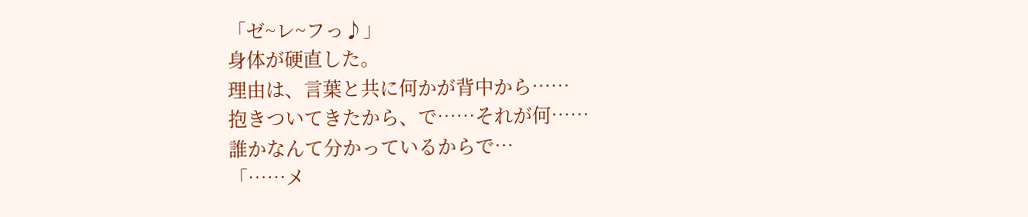「ゼ~レ~フっ♪」
身体が硬直した。
理由は、言葉と共に何かが背中から……
抱きついてきたから、で……それが何……
誰かなんて分かっているからで…
「……メ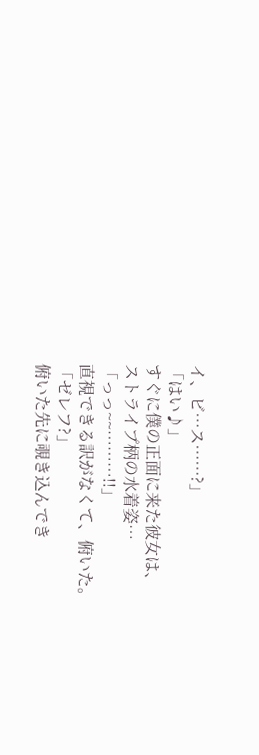イ、ビ…ス……?」
「はい♪」
すぐに僕の正面に来た彼女は、
ストライプ柄の水着姿…
「っっ~~………!!」
直視できる訳がなくて、俯いた。
「ゼレフ?」
俯いた先に覗き込んでき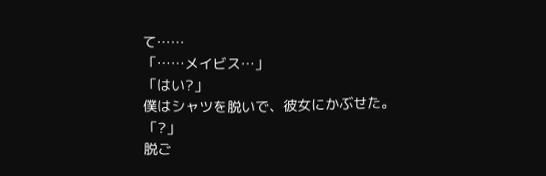て……
「……メイビス…」
「はい?」
僕はシャツを脱いで、彼女にかぶせた。
「?」
脱ご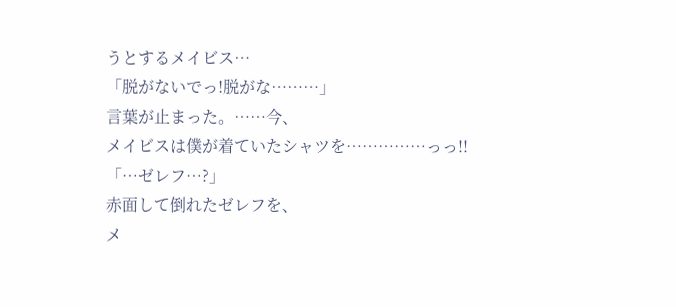うとするメイビス…
「脱がないでっ!脱がな………」
言葉が止まった。……今、
メイビスは僕が着ていたシャツを……………っっ!!
「…ゼレフ…?」
赤面して倒れたゼレフを、
メ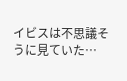イビスは不思議そうに見ていた…